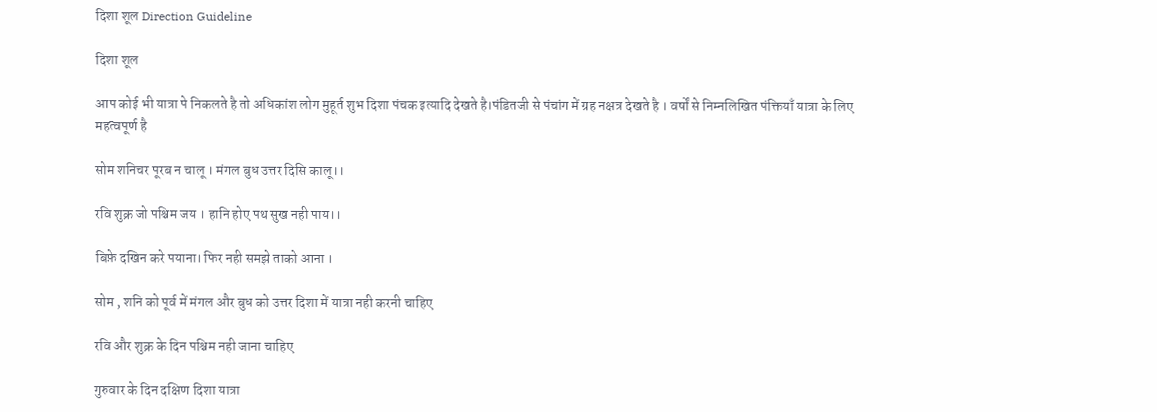दिशा शूल Direction Guideline

दिशा शूल

आप कोई भी यात्रा पे निकलते है तो अधिकांश लोग मुहूर्त शुभ दिशा पंचक इत्यादि देखते है।पंडितजी से पंचांग में ग्रह नक्षत्र देखते है । वर्षों से निम्नलिखित पंक्तियाँ यात्रा के लिए महत्वपूर्ण है

सोम शनिचर पूरब न चालू । मंगल बुध उत्तर दिसि कालू।।

रवि शुक्र जो पश्चिम जय । हानि होए पथ सुख नही पाय।।

बिफ़े दखिन करे पयाना। फिर नही समझे ताको आना ।

सोम , शनि को पूर्व में मंगल और बुध को उत्तर दिशा में यात्रा नही करनी चाहिए

रवि और शुक्र के दिन पश्चिम नही जाना चाहिए

गुरुवार के दिन दक्षिण दिशा यात्रा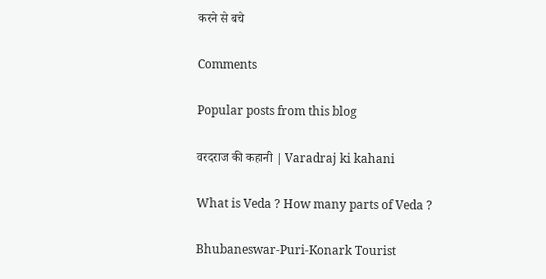करने से बचे

Comments

Popular posts from this blog

वरदराज की कहानी | Varadraj ki kahani

What is Veda ? How many parts of Veda ?

Bhubaneswar-Puri-Konark Tourist